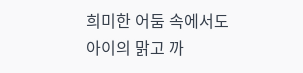희미한 어둠 속에서도
아이의 맑고 까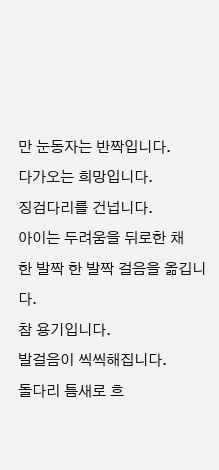만 눈동자는 반짝입니다.
다가오는 희망입니다.
징검다리를 건넙니다.
아이는 두려움을 뒤로한 채
한 발짝 한 발짝 걸음을 옮깁니다.
참 용기입니다.
발걸음이 씩씩해집니다.
돌다리 틈새로 흐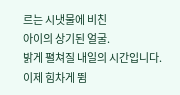르는 시냇물에 비친
아이의 상기된 얼굴.
밝게 펼쳐질 내일의 시간입니다.
이제 힘차게 뜀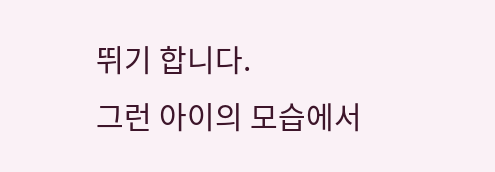뛰기 합니다.
그런 아이의 모습에서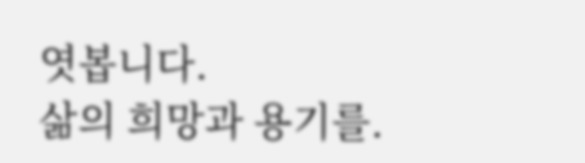엿봅니다.
삶의 희망과 용기를.